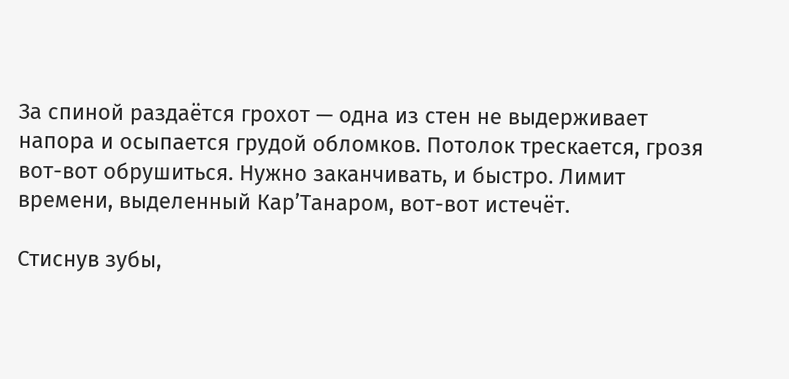За спиной раздаётся грохот — одна из стен не выдерживает напора и осыпается грудой обломков. Потолок трескается, грозя вот-вот обрушиться. Нужно заканчивать, и быстро. Лимит времени, выделенный Кар’Танаром, вот-вот истечёт.

Стиснув зубы,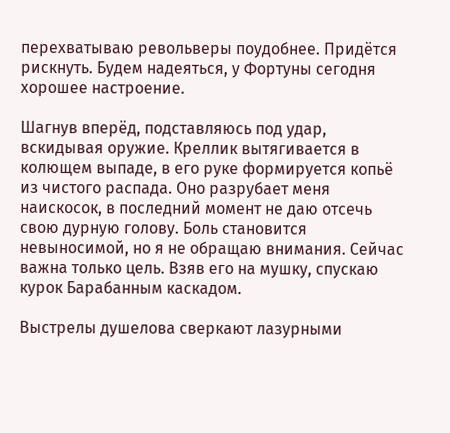перехватываю револьверы поудобнее. Придётся рискнуть. Будем надеяться, у Фортуны сегодня хорошее настроение.

Шагнув вперёд, подставляюсь под удар, вскидывая оружие. Креллик вытягивается в колющем выпаде, в его руке формируется копьё из чистого распада. Оно разрубает меня наискосок, в последний момент не даю отсечь свою дурную голову. Боль становится невыносимой, но я не обращаю внимания. Сейчас важна только цель. Взяв его на мушку, спускаю курок Барабанным каскадом.

Выстрелы душелова сверкают лазурными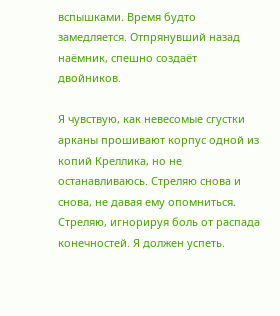вспышками. Время будто замедляется. Отпрянувший назад наёмник, спешно создаёт двойников.

Я чувствую, как невесомые сгустки арканы прошивают корпус одной из копий Креллика, но не останавливаюсь. Стреляю снова и снова, не давая ему опомниться. Стреляю, игнорируя боль от распада конечностей. Я должен успеть.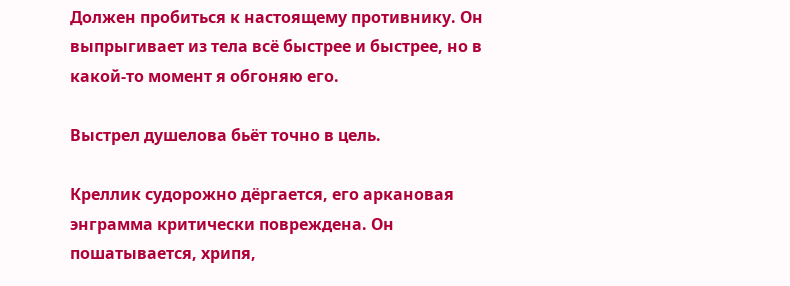Должен пробиться к настоящему противнику. Он выпрыгивает из тела всё быстрее и быстрее, но в какой-то момент я обгоняю его.

Выстрел душелова бьёт точно в цель.

Креллик судорожно дёргается, его аркановая энграмма критически повреждена. Он пошатывается, хрипя,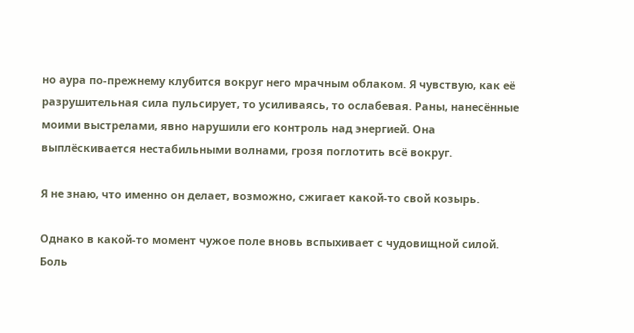но аура по-прежнему клубится вокруг него мрачным облаком. Я чувствую, как её разрушительная сила пульсирует, то усиливаясь, то ослабевая. Раны, нанесённые моими выстрелами, явно нарушили его контроль над энергией. Она выплёскивается нестабильными волнами, грозя поглотить всё вокруг.

Я не знаю, что именно он делает, возможно, сжигает какой-то свой козырь.

Однако в какой-то момент чужое поле вновь вспыхивает с чудовищной силой. Боль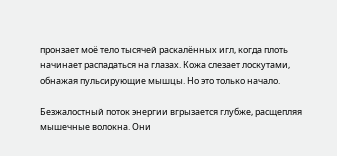пронзает моё тело тысячей раскалённых игл, когда плоть начинает распадаться на глазах. Кожа слезает лоскутами, обнажая пульсирующие мышцы. Но это только начало.

Безжалостный поток энергии вгрызается глубже, расщепляя мышечные волокна. Они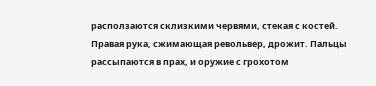расползаются склизкими червями, стекая с костей. Правая рука, сжимающая револьвер, дрожит. Пальцы рассыпаются в прах, и оружие с грохотом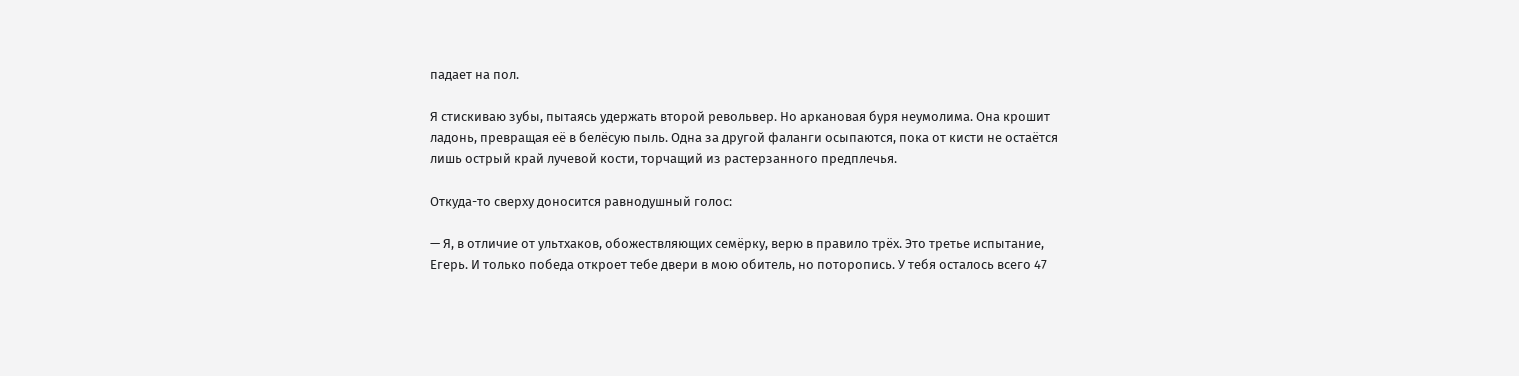падает на пол.

Я стискиваю зубы, пытаясь удержать второй револьвер. Но аркановая буря неумолима. Она крошит ладонь, превращая её в белёсую пыль. Одна за другой фаланги осыпаются, пока от кисти не остаётся лишь острый край лучевой кости, торчащий из растерзанного предплечья.

Откуда-то сверху доносится равнодушный голос:

— Я, в отличие от ультхаков, обожествляющих семёрку, верю в правило трёх. Это третье испытание, Егерь. И только победа откроет тебе двери в мою обитель, но поторопись. У тебя осталось всего 47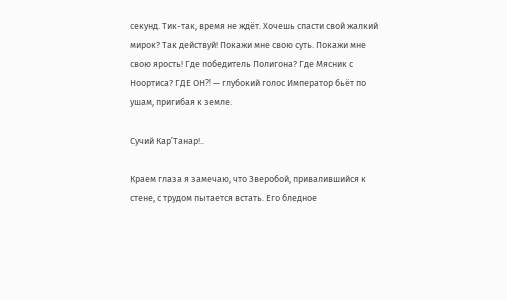секунд. Тик-так, время не ждёт. Хочешь спасти свой жалкий мирок? Так действуй! Покажи мне свою суть. Покажи мне свою ярость! Где победитель Полигона? Где Мясник с Ноортиса? ГДЕ ОН⁈ — глубокий голос Император бьёт по ушам, пригибая к земле.

Сучий Кар’Танар!..

Краем глаза я замечаю, что Зверобой, привалившийся к стене, с трудом пытается встать. Его бледное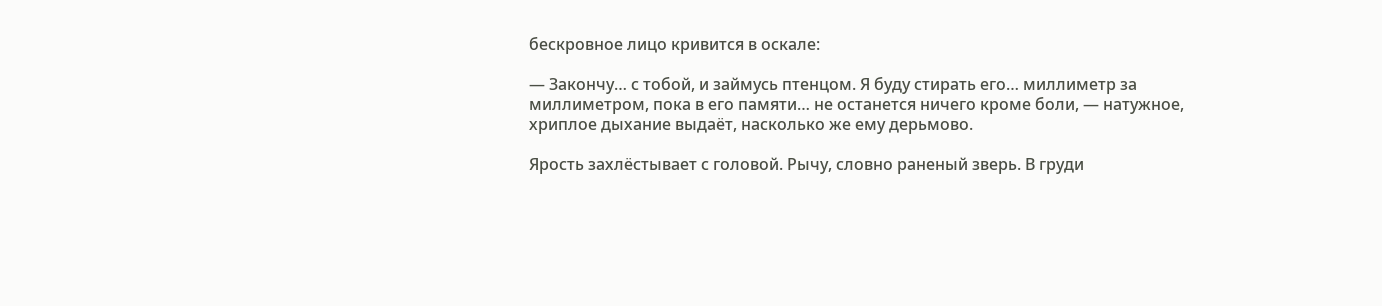бескровное лицо кривится в оскале:

— Закончу… с тобой, и займусь птенцом. Я буду стирать его… миллиметр за миллиметром, пока в его памяти… не останется ничего кроме боли, — натужное, хриплое дыхание выдаёт, насколько же ему дерьмово.

Ярость захлёстывает с головой. Рычу, словно раненый зверь. В груди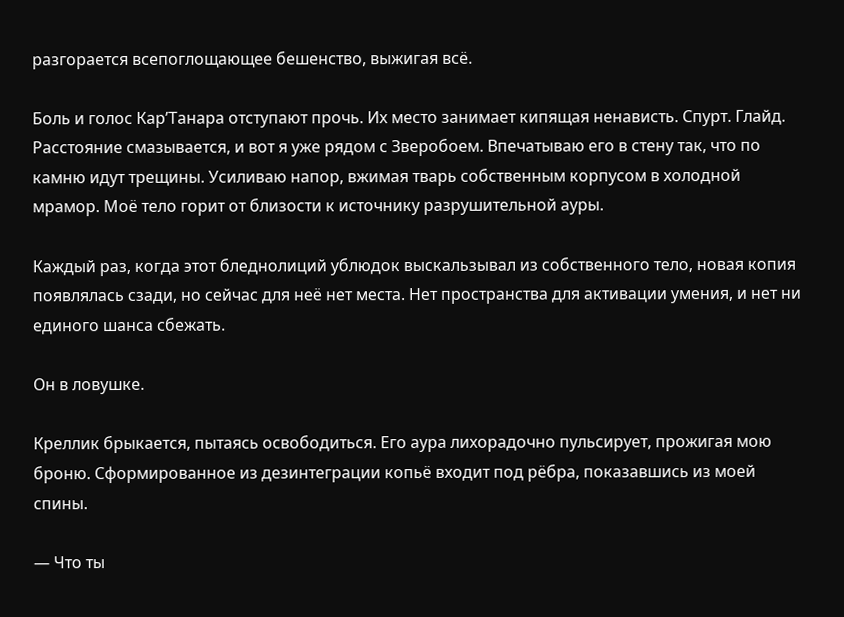разгорается всепоглощающее бешенство, выжигая всё.

Боль и голос Кар’Танара отступают прочь. Их место занимает кипящая ненависть. Спурт. Глайд. Расстояние смазывается, и вот я уже рядом с Зверобоем. Впечатываю его в стену так, что по камню идут трещины. Усиливаю напор, вжимая тварь собственным корпусом в холодной мрамор. Моё тело горит от близости к источнику разрушительной ауры.

Каждый раз, когда этот бледнолиций ублюдок выскальзывал из собственного тело, новая копия появлялась сзади, но сейчас для неё нет места. Нет пространства для активации умения, и нет ни единого шанса сбежать.

Он в ловушке.

Креллик брыкается, пытаясь освободиться. Его аура лихорадочно пульсирует, прожигая мою броню. Сформированное из дезинтеграции копьё входит под рёбра, показавшись из моей спины.

— Что ты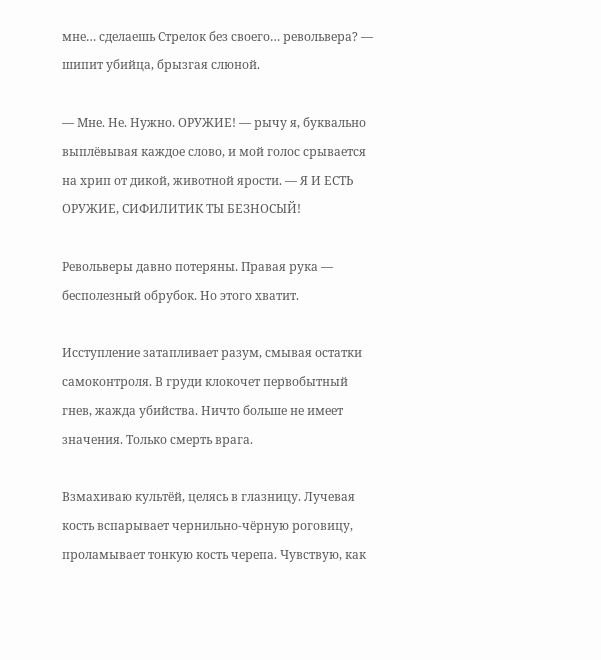мне… сделаешь Стрелок без своего… револьвера? — шипит убийца, брызгая слюной.

— Мне. Не. Нужно. ОРУЖИЕ! — рычу я, буквально выплёвывая каждое слово, и мой голос срывается на хрип от дикой, животной ярости. — Я И ЕСТЬ ОРУЖИЕ, СИФИЛИТИК ТЫ БЕЗНОСЫЙ!

Револьверы давно потеряны. Правая рука — бесполезный обрубок. Но этого хватит.

Исступление затапливает разум, смывая остатки самоконтроля. В груди клокочет первобытный гнев, жажда убийства. Ничто больше не имеет значения. Только смерть врага.

Взмахиваю культёй, целясь в глазницу. Лучевая кость вспарывает чернильно-чёрную роговицу, проламывает тонкую кость черепа. Чувствую, как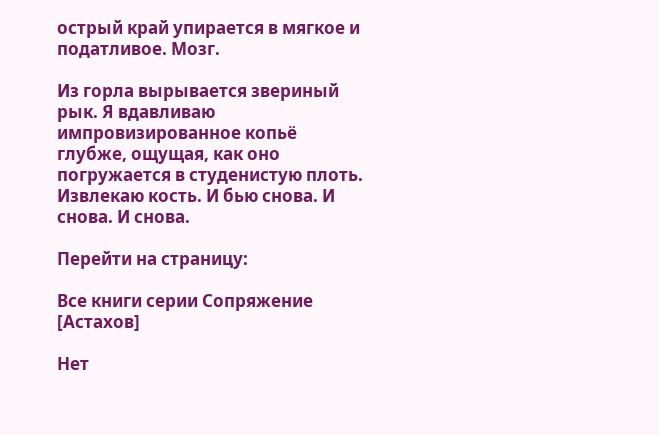острый край упирается в мягкое и податливое. Мозг.

Из горла вырывается звериный рык. Я вдавливаю импровизированное копьё глубже, ощущая, как оно погружается в студенистую плоть. Извлекаю кость. И бью снова. И снова. И снова.

Перейти на страницу:

Все книги серии Сопряжение [Астахов]

Нет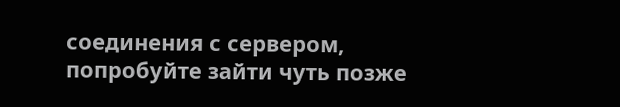соединения с сервером, попробуйте зайти чуть позже